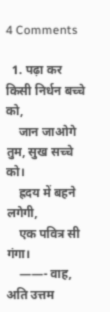4 Comments

  1. पढ़ा कर किसी निर्धन बच्चे को,
    जान जाओगे तुम, सुख सच्चे को।
    ह्रदय में बहने लगेगी,
    एक पवित्र सी गंगा।
    ——- वाह, अति उत्तम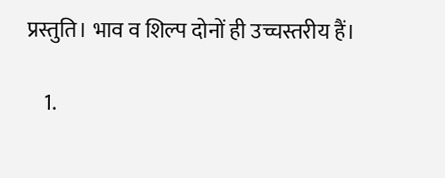प्रस्तुति। भाव व शिल्प दोनों ही उच्चस्तरीय हैं।

    1.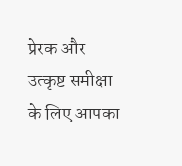प्रेरक और उत्कृष्ट समीक्षा के लिए आपका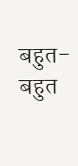बहुत-बहुत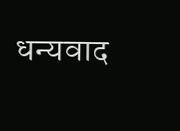धन्यवाद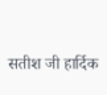सतीश जी हार्दिक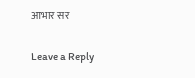आभार सर

Leave a Reply